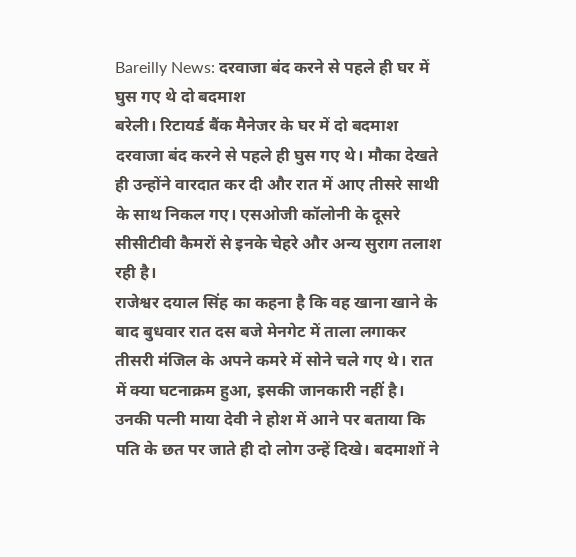Bareilly News: दरवाजा बंद करने से पहले ही घर में घुस गए थे दो बदमाश
बरेली। रिटायर्ड बैंक मैनेजर के घर में दो बदमाश दरवाजा बंद करने से पहले ही घुस गए थे। मौका देखते ही उन्होंने वारदात कर दी और रात में आए तीसरे साथी के साथ निकल गए। एसओजी कॉलोनी के दूसरे सीसीटीवी कैमरों से इनके चेहरे और अन्य सुराग तलाश रही है।
राजेश्वर दयाल सिंह का कहना है कि वह खाना खाने के बाद बुधवार रात दस बजे मेनगेट में ताला लगाकर तीसरी मंजिल के अपने कमरे में सोने चले गए थे। रात में क्या घटनाक्रम हुआ, इसकी जानकारी नहीं है। उनकी पत्नी माया देवी ने होश में आने पर बताया कि पति के छत पर जाते ही दो लोग उन्हें दिखे। बदमाशों ने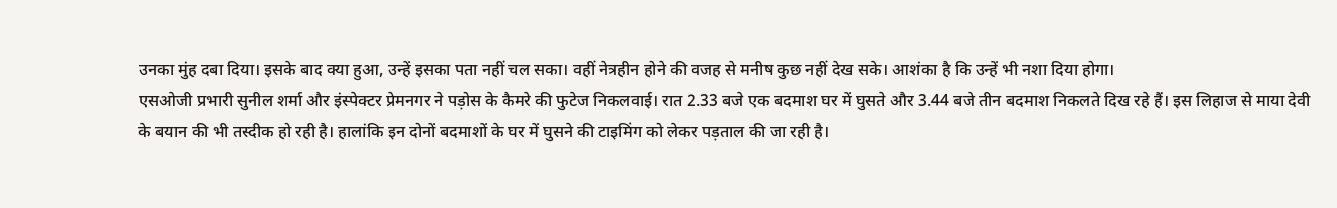उनका मुंह दबा दिया। इसके बाद क्या हुआ, उन्हें इसका पता नहीं चल सका। वहीं नेत्रहीन होने की वजह से मनीष कुछ नहीं देख सके। आशंका है कि उन्हें भी नशा दिया होगा।
एसओजी प्रभारी सुनील शर्मा और इंस्पेक्टर प्रेमनगर ने पड़ोस के कैमरे की फुटेज निकलवाई। रात 2.33 बजे एक बदमाश घर में घुसते और 3.44 बजे तीन बदमाश निकलते दिख रहे हैं। इस लिहाज से माया देवी के बयान की भी तस्दीक हो रही है। हालांकि इन दोनों बदमाशों के घर में घुसने की टाइमिंग को लेकर पड़ताल की जा रही है।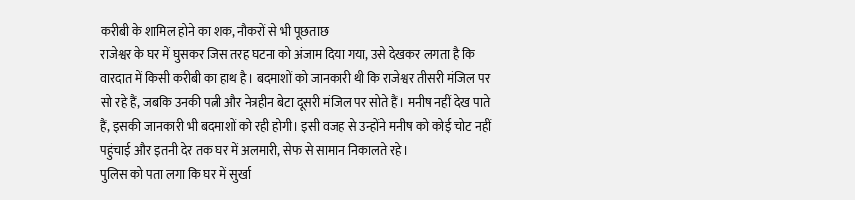करीबी के शामिल होने का शक, नौकरों से भी पूछताछ
राजेश्वर के घर में घुसकर जिस तरह घटना को अंजाम दिया गया, उसे देखकर लगता है कि वारदात में किसी करीबी का हाथ है। बदमाशों को जानकारी थी कि राजेश्वर तीसरी मंजिल पर सो रहे हैं, जबकि उनकी पत्नी और नेत्रहीन बेटा दूसरी मंजिल पर सोते हैं। मनीष नहीं देख पाते हैं, इसकी जानकारी भी बदमाशों को रही होगी। इसी वजह से उन्होंने मनीष को कोई चोट नहीं पहुंचाई और इतनी देर तक घर में अलमारी, सेफ से सामान निकालते रहे।
पुलिस को पता लगा कि घर में सुर्खा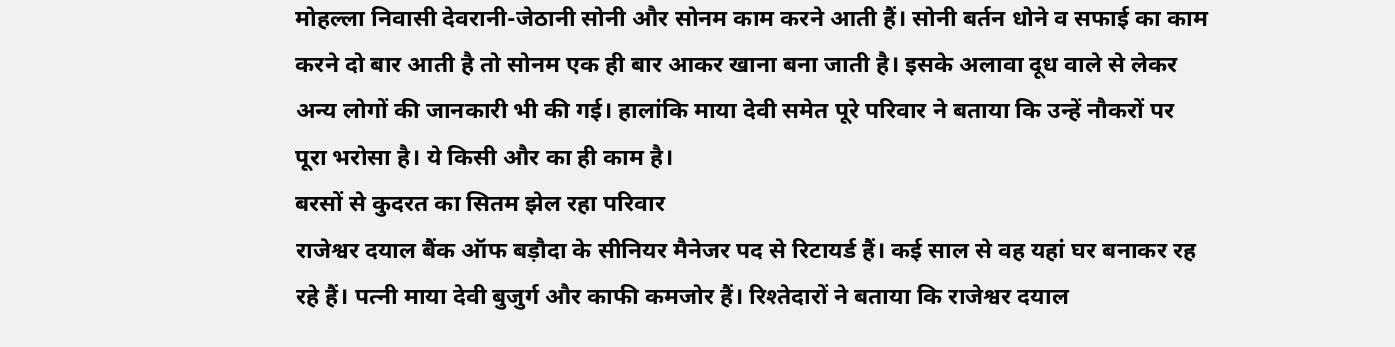मोहल्ला निवासी देवरानी-जेठानी सोनी और सोनम काम करने आती हैं। सोनी बर्तन धोने व सफाई का काम करने दो बार आती है तो सोनम एक ही बार आकर खाना बना जाती है। इसके अलावा दूध वाले से लेकर अन्य लोगों की जानकारी भी की गई। हालांकि माया देवी समेत पूरे परिवार ने बताया कि उन्हें नौकरों पर पूरा भरोसा है। ये किसी और का ही काम है।
बरसों से कुदरत का सितम झेल रहा परिवार
राजेश्वर दयाल बैंक ऑफ बड़ौदा के सीनियर मैनेजर पद से रिटायर्ड हैं। कई साल से वह यहां घर बनाकर रह रहे हैं। पत्नी माया देवी बुजुर्ग और काफी कमजोर हैं। रिश्तेदारों ने बताया कि राजेश्वर दयाल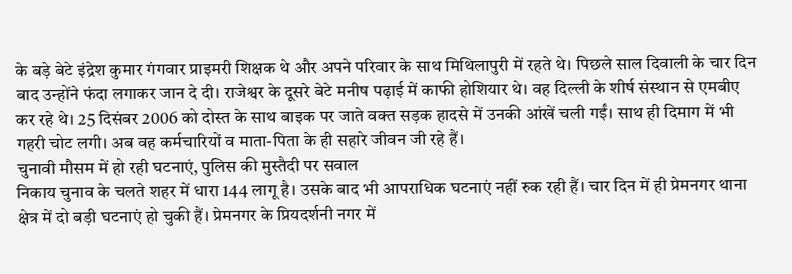के बड़े बेटे इंद्रेश कुमार गंगवार प्राइमरी शिक्षक थे और अपने परिवार के साथ मिथिलापुरी में रहते थे। पिछले साल दिवाली के चार दिन बाद उन्होंने फंदा लगाकर जान दे दी। राजेश्वर के दूसरे बेटे मनीष पढ़ाई में काफी होशियार थे। वह दिल्ली के शीर्ष संस्थान से एमबीए कर रहे थे। 25 दिसंबर 2006 को दोस्त के साथ बाइक पर जाते वक्त सड़क हादसे में उनकी आंखें चली गईं। साथ ही दिमाग में भी गहरी चोट लगी। अब वह कर्मचारियों व माता-पिता के ही सहारे जीवन जी रहे हैं।
चुनावी मौसम में हो रही घटनाएं, पुलिस की मुस्तैदी पर सवाल
निकाय चुनाव के चलते शहर में धारा 144 लागू है। उसके बाद भी आपराधिक घटनाएं नहीं रुक रही हैं। चार दिन में ही प्रेमनगर थाना क्षेत्र में दो बड़ी घटनाएं हो चुकी हैं। प्रेमनगर के प्रियदर्शनी नगर में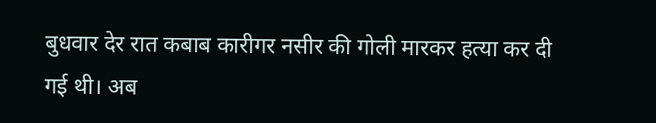बुधवार देर रात कबाब कारीगर नसीर की गोली मारकर हत्या कर दी गई थी। अब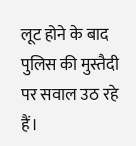लूट होने के बाद पुलिस की मुस्तैदी पर सवाल उठ रहे हैं।